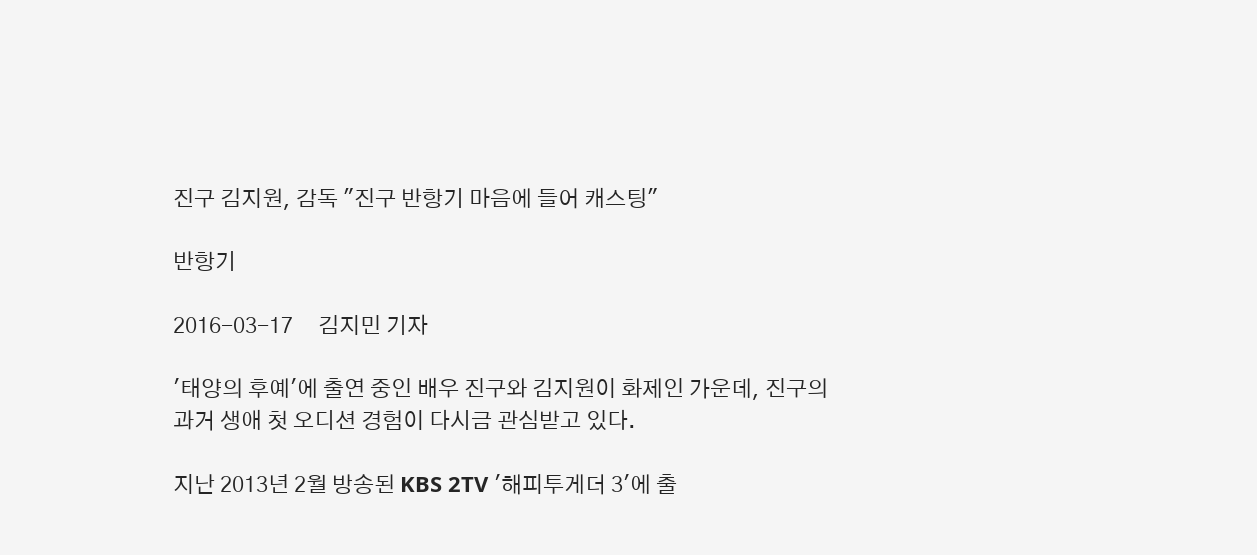진구 김지원, 감독 "진구 반항기 마음에 들어 캐스팅"

반항기

2016-03-17     김지민 기자

'태양의 후예'에 출연 중인 배우 진구와 김지원이 화제인 가운데, 진구의 과거 생애 첫 오디션 경험이 다시금 관심받고 있다.

지난 2013년 2월 방송된 KBS 2TV '해피투게더 3'에 출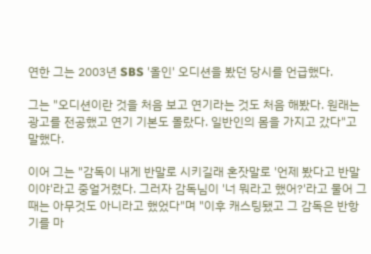연한 그는 2003년 SBS '올인' 오디션을 봤던 당시를 언급했다.

그는 "오디션이란 것을 처음 보고 연기라는 것도 처음 해봤다. 원래는 광고를 전공했고 연기 기본도 몰랐다. 일반인의 몸을 가지고 갔다"고 말했다.

이어 그는 "감독이 내게 반말로 시키길래 혼잣말로 '언제 봤다고 반말이야'라고 중얼거렸다. 그러자 감독님이 '너 뭐라고 했어?'라고 물어 그때는 아무것도 아니라고 했었다"며 "이후 캐스팅됐고 그 감독은 반항기를 마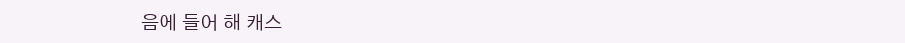음에 들어 해 캐스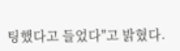팅했다고 들었다"고 밝혔다.